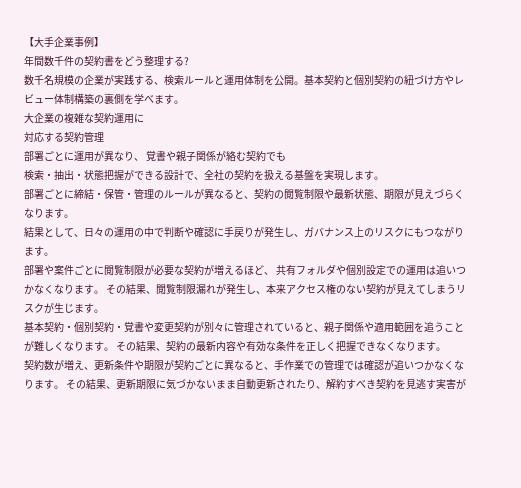【大手企業事例】
年間数千件の契約書をどう整理する?
数千名規模の企業が実践する、検索ルールと運用体制を公開。基本契約と個別契約の紐づけ方やレビュー体制構築の裏側を学べます。
大企業の複雑な契約運用に
対応する契約管理
部署ごとに運用が異なり、 覚書や親子関係が絡む契約でも
検索・抽出・状態把握ができる設計で、全社の契約を扱える基盤を実現します。
部署ごとに締結・保管・管理のルールが異なると、契約の閲覧制限や最新状態、期限が見えづらくなります。
結果として、日々の運用の中で判断や確認に手戻りが発生し、ガバナンス上のリスクにもつながります。
部署や案件ごとに閲覧制限が必要な契約が増えるほど、 共有フォルダや個別設定での運用は追いつかなくなります。 その結果、閲覧制限漏れが発生し、本来アクセス権のない契約が見えてしまうリスクが生じます。
基本契約・個別契約・覚書や変更契約が別々に管理されていると、親子関係や適用範囲を追うことが難しくなります。 その結果、契約の最新内容や有効な条件を正しく把握できなくなります。
契約数が増え、更新条件や期限が契約ごとに異なると、手作業での管理では確認が追いつかなくなります。 その結果、更新期限に気づかないまま自動更新されたり、解約すべき契約を見逃す実害が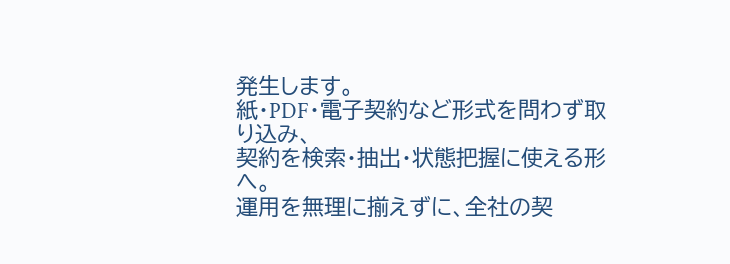発生します。
紙・PDF・電子契約など形式を問わず取り込み、
契約を検索・抽出・状態把握に使える形へ。
運用を無理に揃えずに、全社の契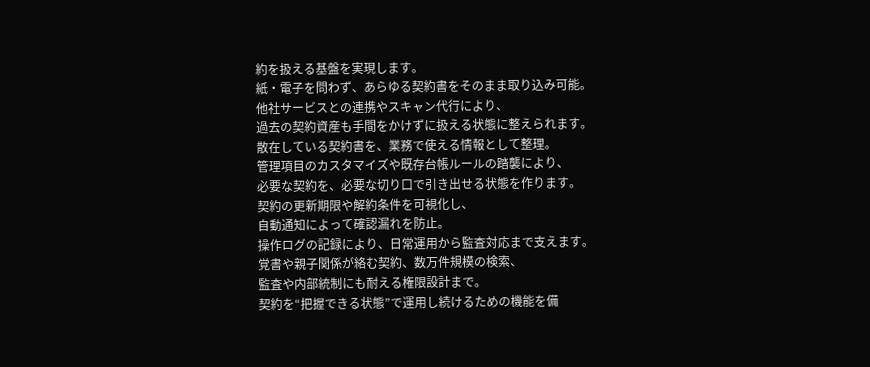約を扱える基盤を実現します。
紙・電子を問わず、あらゆる契約書をそのまま取り込み可能。
他社サービスとの連携やスキャン代行により、
過去の契約資産も手間をかけずに扱える状態に整えられます。
散在している契約書を、業務で使える情報として整理。
管理項目のカスタマイズや既存台帳ルールの踏襲により、
必要な契約を、必要な切り口で引き出せる状態を作ります。
契約の更新期限や解約条件を可視化し、
自動通知によって確認漏れを防止。
操作ログの記録により、日常運用から監査対応まで支えます。
覚書や親子関係が絡む契約、数万件規模の検索、
監査や内部統制にも耐える権限設計まで。
契約を“把握できる状態”で運用し続けるための機能を備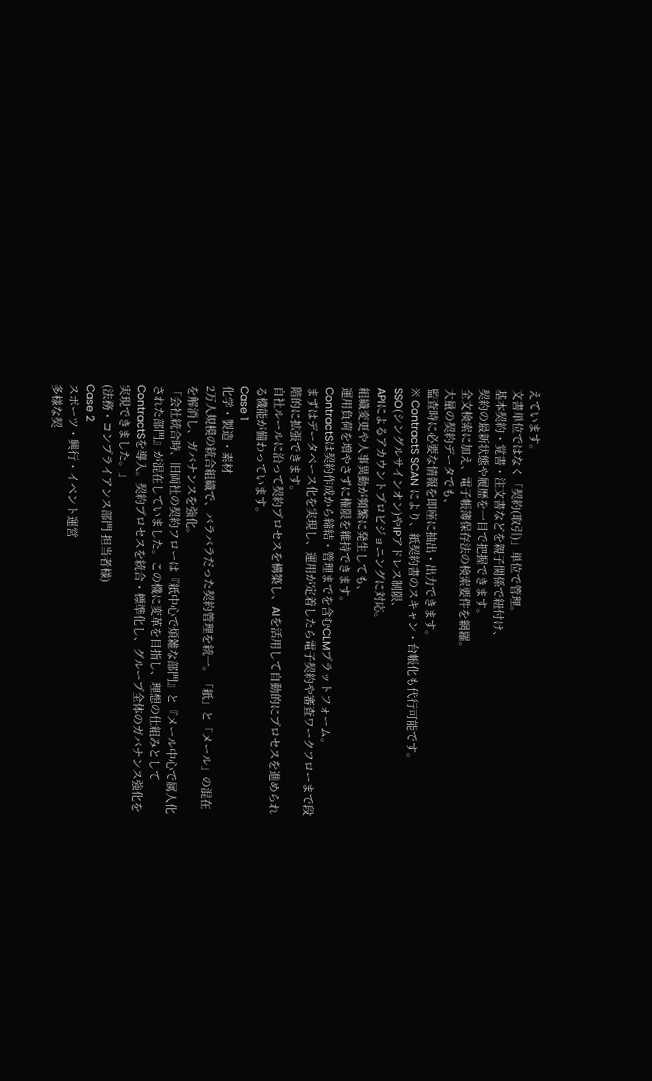えています。
文書単位ではなく「契約(取引)」単位で管理。
基本契約・覚書・注文書などを親子関係で紐付け、
契約の最新状態や履歴を一目で把握できます。
全文検索に加え、電子帳簿保存法の検索要件を網羅。
大量の契約データでも、
監査時に必要な情報を即座に抽出・出力できます。
※ ContractS SCAN により、紙契約書のスキャン・台帳化も代行可能です。
SSO(シングルサインオン)やIPアドレス制限、
APIによるアカウントプロビジョニングに対応。
組織変更や人事異動が頻繁に発生しても、
運用負荷を増やさずに権限を維持できます。
ContractSは契約作成から締結・管理までを含むCLMプラットフォーム。
まずはデータベース化を実現し、運用が定着したら電子契約や審査ワークフローまで段階的に拡張できます。
自社ルールに沿って契約プロセスを構築し、AIを活用して自動的にプロセスを進められる機能が備わっています。
Case 1
化学・製造・素材
2万人規模の統合組織で、バラバラだった契約管理を統一。「紙」と「メール」の混在を解消し、ガバナンスを強化。
「会社統合時、旧両社の契約フローは『紙中心で煩雑な部門』と『メール中心で属人化された部門』が混在していました。この機に変革を目指し、理想の仕組みとしてContractSを導入。契約プロセスを統合・標準化し、グループ全体のガバナンス強化を実現できました。」
(法務・コンプライアンス部門 担当者様)
Case 2
スポーツ・興行・イベント運営
多様な契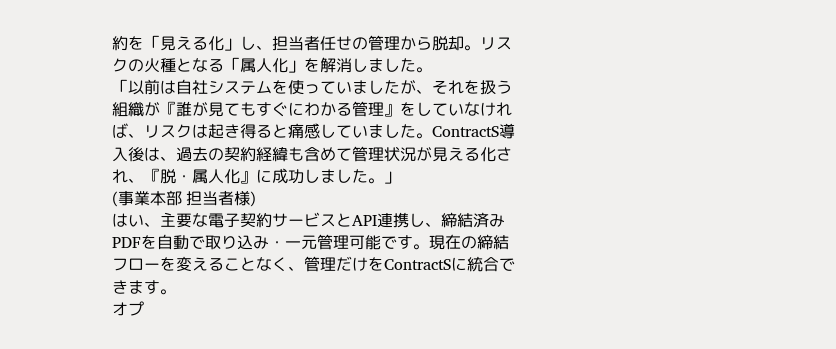約を「見える化」し、担当者任せの管理から脱却。リスクの火種となる「属人化」を解消しました。
「以前は自社システムを使っていましたが、それを扱う組織が『誰が見てもすぐにわかる管理』をしていなければ、リスクは起き得ると痛感していました。ContractS導入後は、過去の契約経緯も含めて管理状況が見える化され、『脱・属人化』に成功しました。」
(事業本部 担当者様)
はい、主要な電子契約サービスとAPI連携し、締結済みPDFを自動で取り込み・一元管理可能です。現在の締結フローを変えることなく、管理だけをContractSに統合できます。
オプ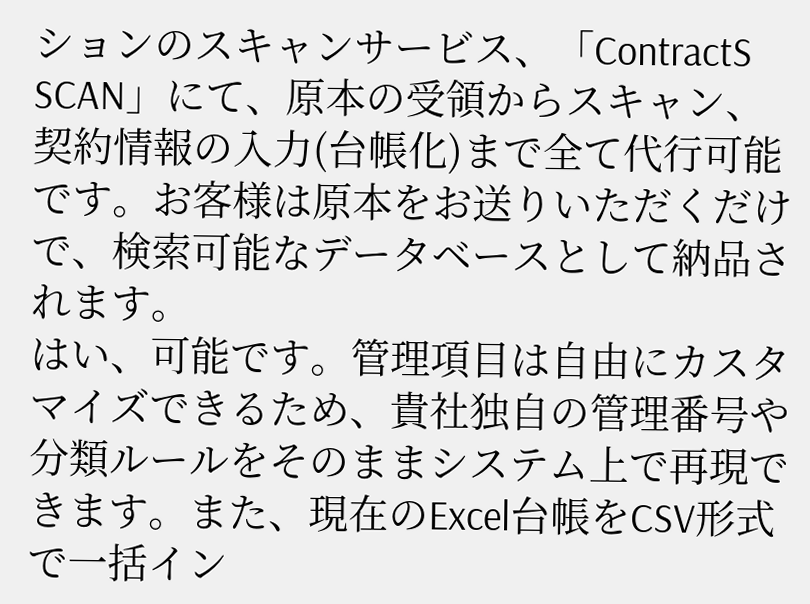ションのスキャンサービス、「ContractS SCAN」にて、原本の受領からスキャン、契約情報の入力(台帳化)まで全て代行可能です。お客様は原本をお送りいただくだけで、検索可能なデータベースとして納品されます。
はい、可能です。管理項目は自由にカスタマイズできるため、貴社独自の管理番号や分類ルールをそのままシステム上で再現できます。また、現在のExcel台帳をCSV形式で一括イン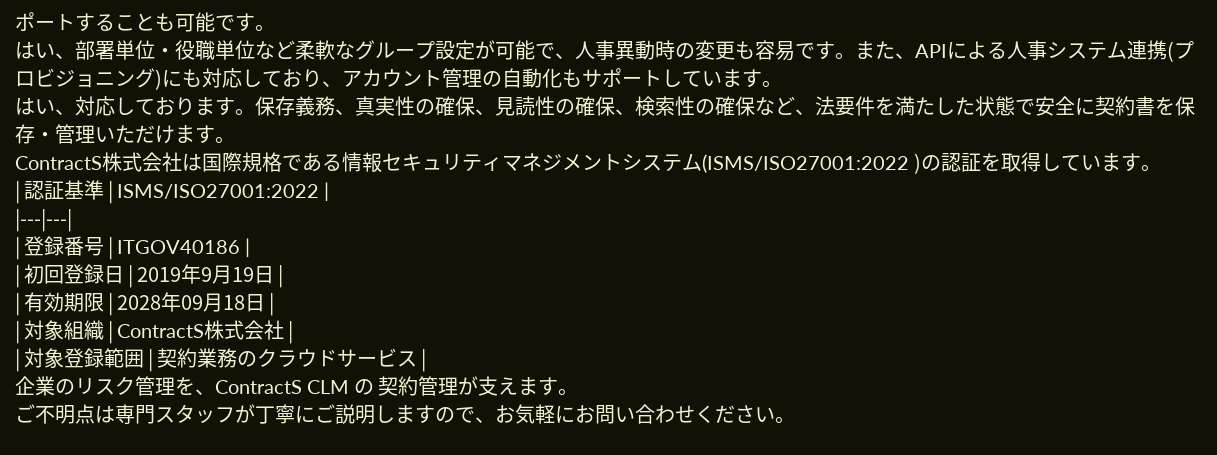ポートすることも可能です。
はい、部署単位・役職単位など柔軟なグループ設定が可能で、人事異動時の変更も容易です。また、APIによる人事システム連携(プロビジョニング)にも対応しており、アカウント管理の自動化もサポートしています。
はい、対応しております。保存義務、真実性の確保、見読性の確保、検索性の確保など、法要件を満たした状態で安全に契約書を保存・管理いただけます。
ContractS株式会社は国際規格である情報セキュリティマネジメントシステム(ISMS/ISO27001:2022 )の認証を取得しています。
| 認証基準 | ISMS/ISO27001:2022 |
|---|---|
| 登録番号 | ITGOV40186 |
| 初回登録日 | 2019年9月19日 |
| 有効期限 | 2028年09月18日 |
| 対象組織 | ContractS株式会社 |
| 対象登録範囲 | 契約業務のクラウドサービス |
企業のリスク管理を、ContractS CLM の 契約管理が支えます。
ご不明点は専門スタッフが丁寧にご説明しますので、お気軽にお問い合わせください。